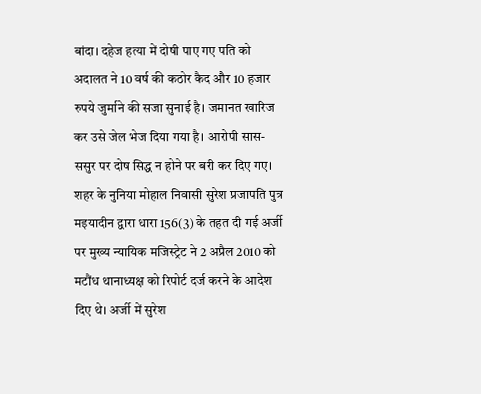बांदा। दहेज हत्या में दोषी पाए गए पति को अदालत ने 10 वर्ष की कठोर कैद और 10 हजार रुपये जुर्माने की सजा सुनाई है। जमानत खारिज कर उसे जेल भेज दिया गया है। आरोपी सास-ससुर पर दोष सिद्ध न होने पर बरी कर दिए गए।
शहर के नुनिया मोहाल निवासी सुरेश प्रजापति पुत्र मइयादीन द्वारा धारा 156(3) के तहत दी गई अर्जी पर मुख्य न्यायिक मजिस्ट्रेट ने 2 अप्रैल 2010 को मटौंध थानाध्यक्ष को रिपोर्ट दर्ज करने के आदेश दिए थे। अर्जी में सुरेश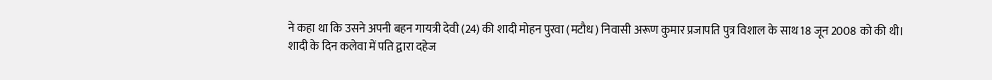ने कहा था कि उसने अपनी बहन गायत्री देवी (24) की शादी मोहन पुरवा (मटौध) निवासी अरूण कुमार प्रजापति पुत्र विशाल के साथ 18 जून 2008 को की थी।
शादी के दिन कलेवा में पति द्वारा दहेज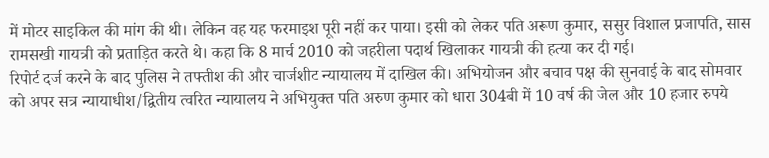में मोटर साइकिल की मांग की थी। लेकिन वह यह फरमाइश पूरी नहीं कर पाया। इसी को लेकर पति अरूण कुमार, ससुर विशाल प्रजापति, सास रामसखी गायत्री को प्रताड़ित करते थे। कहा कि 8 मार्च 2010 को जहरीला पदार्थ खिलाकर गायत्री की हत्या कर दी गई।
रिपोर्ट दर्ज करने के बाद पुलिस ने तफ्तीश की और चार्जशीट न्यायालय में दाखिल की। अभियोजन और बचाव पक्ष की सुनवाई के बाद सोमवार को अपर सत्र न्यायाधीश/द्वितीय त्वरित न्यायालय ने अभियुक्त पति अरुण कुमार को धारा 304बी में 10 वर्ष की जेल और 10 हजार रुपये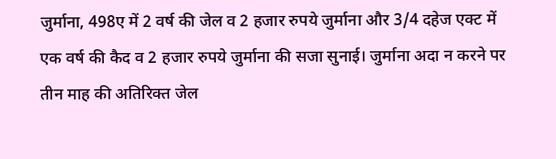जुर्माना, 498ए में 2 वर्ष की जेल व 2 हजार रुपये जुर्माना और 3/4 दहेज एक्ट में एक वर्ष की कैद व 2 हजार रुपये जुर्माना की सजा सुनाई। जुर्माना अदा न करने पर तीन माह की अतिरिक्त जेल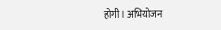होगी। अभियोजन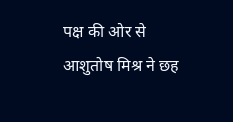पक्ष की ओर से आशुतोष मिश्र ने छह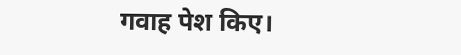गवाह पेश किए।